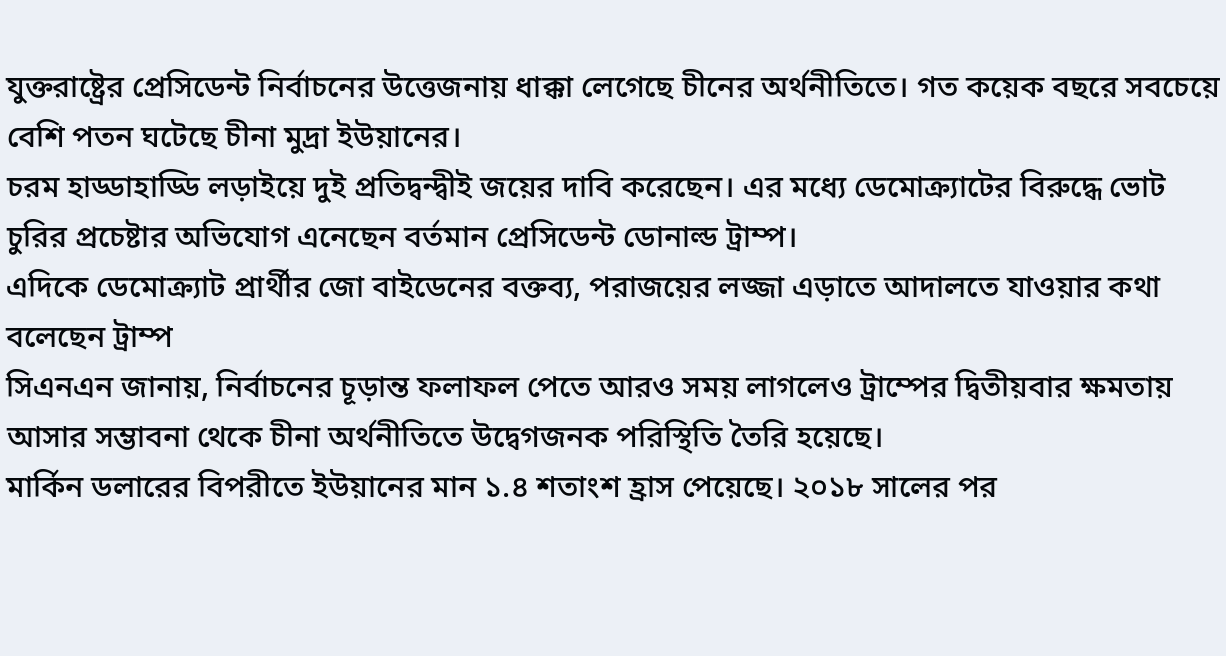যুক্তরাষ্ট্রের প্রেসিডেন্ট নির্বাচনের উত্তেজনায় ধাক্কা লেগেছে চীনের অর্থনীতিতে। গত কয়েক বছরে সবচেয়ে বেশি পতন ঘটেছে চীনা মুদ্রা ইউয়ানের।
চরম হাড্ডাহাড্ডি লড়াইয়ে দুই প্রতিদ্বন্দ্বীই জয়ের দাবি করেছেন। এর মধ্যে ডেমোক্র্যাটের বিরুদ্ধে ভোট চুরির প্রচেষ্টার অভিযোগ এনেছেন বর্তমান প্রেসিডেন্ট ডোনাল্ড ট্রাম্প।
এদিকে ডেমোক্র্যাট প্রার্থীর জো বাইডেনের বক্তব্য, পরাজয়ের লজ্জা এড়াতে আদালতে যাওয়ার কথা বলেছেন ট্রাম্প
সিএনএন জানায়, নির্বাচনের চূড়ান্ত ফলাফল পেতে আরও সময় লাগলেও ট্রাম্পের দ্বিতীয়বার ক্ষমতায় আসার সম্ভাবনা থেকে চীনা অর্থনীতিতে উদ্বেগজনক পরিস্থিতি তৈরি হয়েছে।
মার্কিন ডলারের বিপরীতে ইউয়ানের মান ১.৪ শতাংশ হ্রাস পেয়েছে। ২০১৮ সালের পর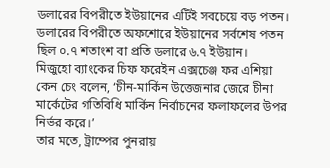ডলারের বিপরীতে ইউয়ানের এটিই সবচেয়ে বড় পতন।
ডলারের বিপরীতে অফশোরে ইউয়ানের সর্বশেষ পতন ছিল ০.৭ শতাংশ বা প্রতি ডলারে ৬.৭ ইউয়ান।
মিজুহো ব্যাংকের চিফ ফরেইন এক্সচেঞ্জ ফর এশিয়া কেন চেং বলেন, ‘চীন-মার্কিন উত্তেজনার জেরে চীনা মার্কেটের গতিবিধি মার্কিন নির্বাচনের ফলাফলের উপর নির্ভর করে।’
তার মতে, ট্রাম্পের পুনরায়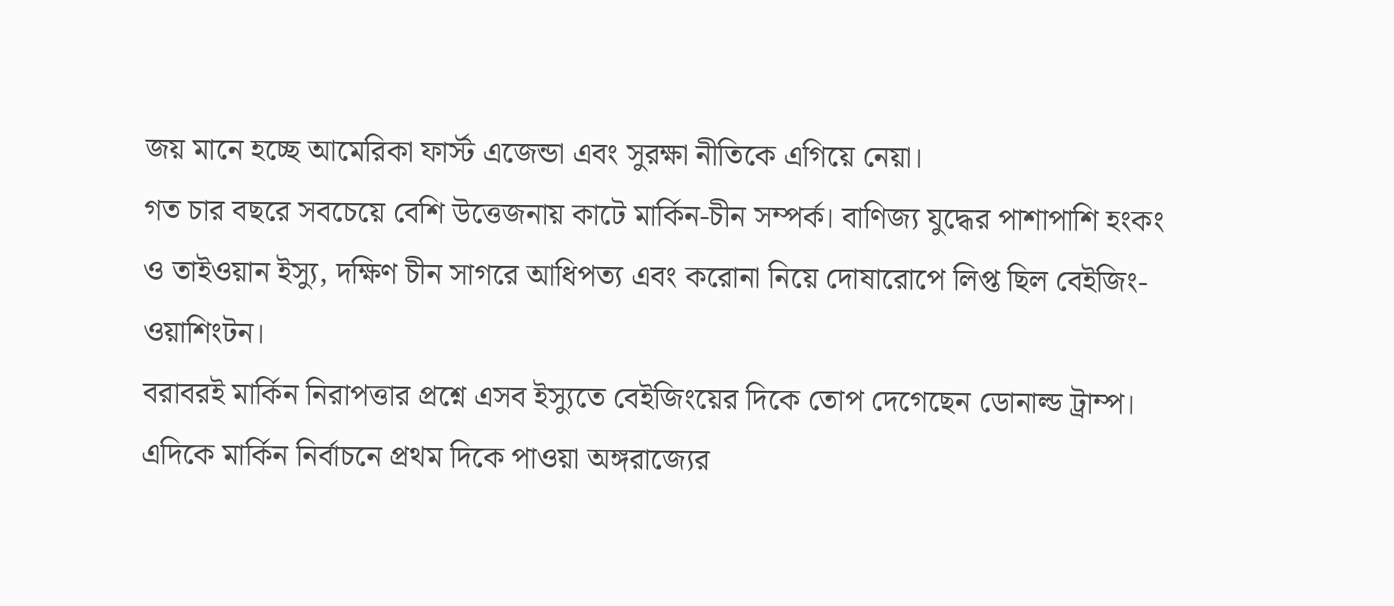জয় মানে হচ্ছে আমেরিকা ফার্স্ট এজেন্ডা এবং সুরক্ষা নীতিকে এগিয়ে নেয়া।
গত চার বছরে সবচেয়ে বেশি উত্তেজনায় কাটে মার্কিন-চীন সম্পর্ক। বাণিজ্য যুদ্ধের পাশাপাশি হংকং ও তাইওয়ান ইস্যু, দক্ষিণ চীন সাগরে আধিপত্য এবং করোনা নিয়ে দোষারোপে লিপ্ত ছিল বেইজিং-ওয়াশিংটন।
বরাবরই মার্কিন নিরাপত্তার প্রশ্নে এসব ইস্যুতে বেইজিংয়ের দিকে তোপ দেগেছেন ডোনাল্ড ট্রাম্প।
এদিকে মার্কিন নির্বাচনে প্রথম দিকে পাওয়া অঙ্গরাজ্যের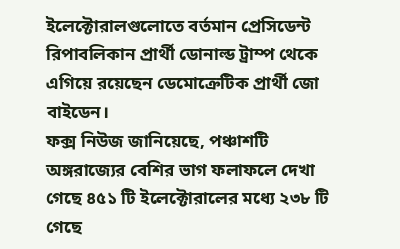ইলেক্টোরালগুলোতে বর্তমান প্রেসিডেন্ট রিপাবলিকান প্রার্থী ডোনাল্ড ট্রাম্প থেকে এগিয়ে রয়েছেন ডেমোক্রেটিক প্রার্থী জো বাইডেন।
ফক্স নিউজ জানিয়েছে, পঞ্চাশটি অঙ্গরাজ্যের বেশির ভাগ ফলাফলে দেখা গেছে ৪৫১ টি ইলেক্টোরালের মধ্যে ২৩৮ টি গেছে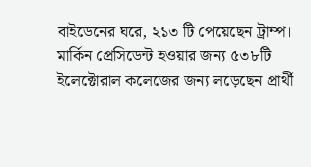বাইডেনের ঘরে, ২১৩ টি পেয়েছেন ট্রাম্প।
মার্কিন প্রেসিডেন্ট হওয়ার জন্য ৫৩৮টি ইলেক্টোরাল কলেজের জন্য লড়েছেন প্রার্থী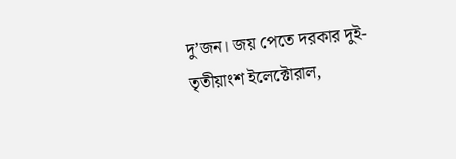দু’জন। জয় পেতে দরকার দুই-তৃতীয়াংশ ইলেক্টোরাল,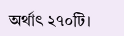অর্থাৎ ২৭০টি।